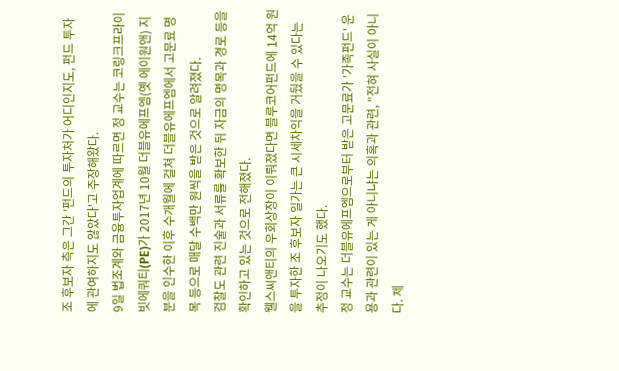조 후보자 측은 그간 '펀드의 투자처가 어디인지도, 펀드 투자에 관여하지도 않았다'고 주장해왔다.
9일 법조계와 금융투자업계에 따르면 정 교수는 코링크프라이빗에쿼티(PE)가 2017년 10월 더블유에프엠(옛 에이원앤) 지분을 인수한 이후 수개월에 걸쳐 더블유에프엠에서 고문료 명목 등으로 매달 수백만 원씩을 받은 것으로 알려졌다.
검찰도 관련 진술과 서류를 확보한 뒤 자금의 명목과 경로 등을 확인하고 있는 것으로 전해졌다.
웰스씨앤티의 우회상장이 이뤄졌다면 블루코어펀드에 14억 원을 투자한 조 후보자 일가는 큰 시세차익을 거뒀을 수 있다는 추정이 나오기도 했다.
정 교수는 더블유에프엠으로부터 받은 고문료가 '가족펀드' 운용과 관련이 있는 게 아니냐는 의혹과 관련, "전혀 사실이 아니다. 제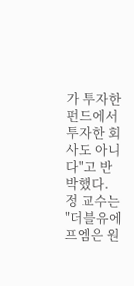가 투자한 펀드에서 투자한 회사도 아니다"고 반박했다.
정 교수는 "더블유에프엠은 원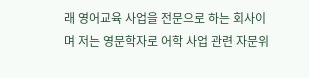래 영어교육 사업을 전문으로 하는 회사이며 저는 영문학자로 어학 사업 관련 자문위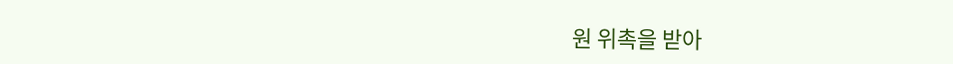원 위촉을 받아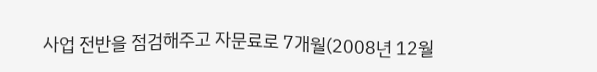사업 전반을 점검해주고 자문료로 7개월(2008년 12월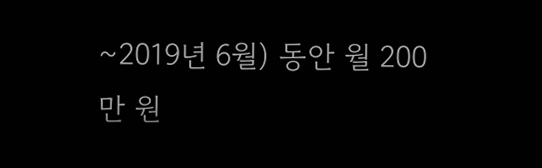~2019년 6월) 동안 월 200만 원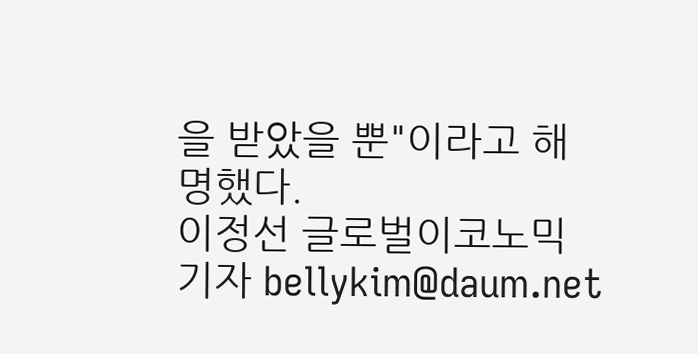을 받았을 뿐"이라고 해명했다.
이정선 글로벌이코노믹 기자 bellykim@daum.net